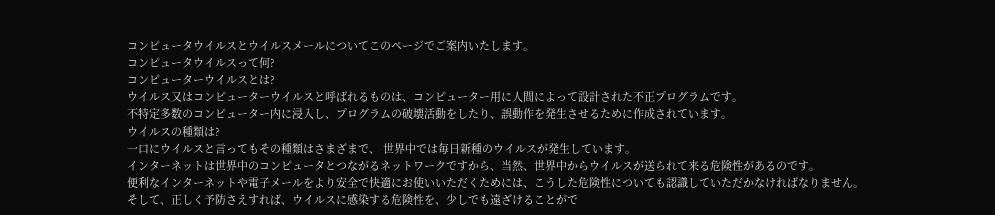コンピュータウイルスとウイルスメールについてこのページでご案内いたします。
コンピュータウイルスって何?
コンピューターウイルスとは?
ウイルス又はコンピューターウイルスと呼ばれるものは、コンピューター用に人間によって設計された不正プログラムです。
不特定多数のコンピューター内に浸入し、プログラムの破壊活動をしたり、誤動作を発生させるために作成されています。
ウイルスの種類は?
一口にウイルスと言ってもその種類はさまざまで、 世界中では毎日新種のウイルスが発生しています。
インターネットは世界中のコンピュータとつながるネットワークですから、当然、世界中からウイルスが送られて来る危険性があるのです。
便利なインターネットや電子メールをより安全で快適にお使いいただくためには、こうした危険性についても認識していただかなければなりません。
そして、正しく予防さえすれば、ウイルスに感染する危険性を、少しでも遠ざけることがで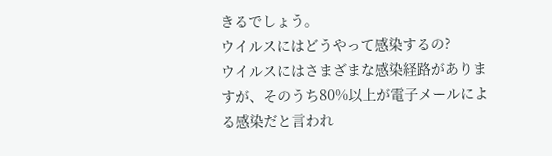きるでしょう。
ウイルスにはどうやって感染するの?
ウイルスにはさまざまな感染経路がありますが、そのうち80%以上が電子メールによる感染だと言われ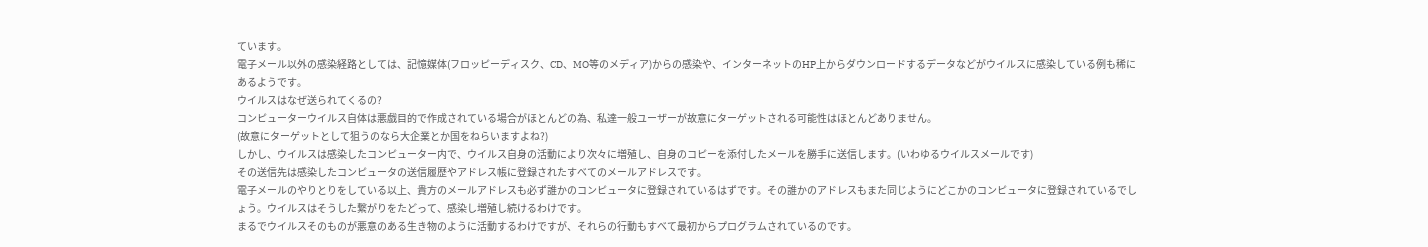ています。
電子メール以外の感染経路としては、記憶媒体(フロッピーディスク、CD、MO等のメディア)からの感染や、インターネットのHP上からダウンロードするデータなどがウイルスに感染している例も稀にあるようです。
ウイルスはなぜ送られてくるの?
コンピューターウイルス自体は悪戯目的で作成されている場合がほとんどの為、私達一般ユーザーが故意にターゲットされる可能性はほとんどありません。
(故意にターゲットとして狙うのなら大企業とか国をねらいますよね?)
しかし、ウイルスは感染したコンピューター内で、ウイルス自身の活動により次々に増殖し、自身のコピーを添付したメールを勝手に送信します。(いわゆるウイルスメールです)
その送信先は感染したコンピュータの送信履歴やアドレス帳に登録されたすべてのメールアドレスです。
電子メールのやりとりをしている以上、貴方のメールアドレスも必ず誰かのコンピュータに登録されているはずです。その誰かのアドレスもまた同じようにどこかのコンピュータに登録されているでしょう。ウイルスはそうした繋がりをたどって、感染し増殖し続けるわけです。
まるでウイルスそのものが悪意のある生き物のように活動するわけですが、それらの行動もすべて最初からプログラムされているのです。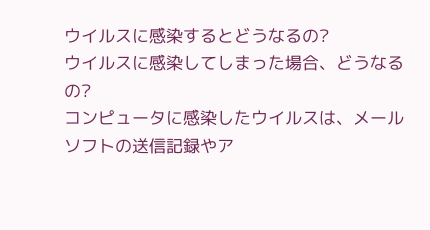ウイルスに感染するとどうなるの?
ウイルスに感染してしまった場合、どうなるの?
コンピュータに感染したウイルスは、メールソフトの送信記録やア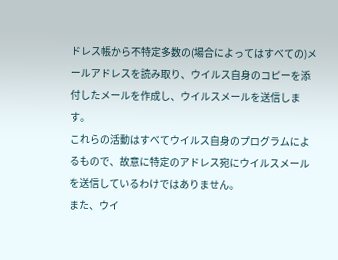ドレス帳から不特定多数の(場合によってはすべての)メールアドレスを読み取り、ウイルス自身のコピーを添付したメールを作成し、ウイルスメールを送信します。
これらの活動はすべてウイルス自身のプログラムによるもので、故意に特定のアドレス宛にウイルスメールを送信しているわけではありません。
また、ウイ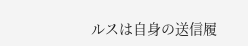ルスは自身の送信履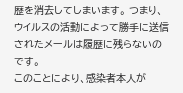歴を消去してしまいます。 つまり、ウイルスの活動によって勝手に送信されたメールは履歴に残らないのです。
このことにより、感染者本人が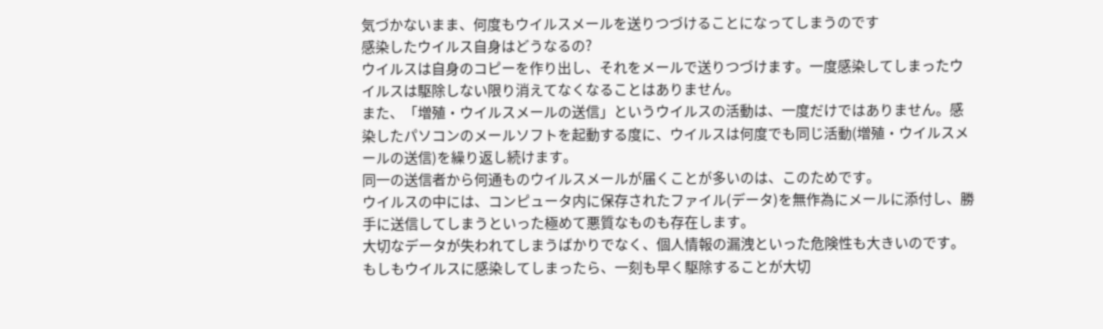気づかないまま、何度もウイルスメールを送りつづけることになってしまうのです
感染したウイルス自身はどうなるの?
ウイルスは自身のコピーを作り出し、それをメールで送りつづけます。一度感染してしまったウイルスは駆除しない限り消えてなくなることはありません。
また、「増殖・ウイルスメールの送信」というウイルスの活動は、一度だけではありません。感染したパソコンのメールソフトを起動する度に、ウイルスは何度でも同じ活動(増殖・ウイルスメールの送信)を繰り返し続けます。
同一の送信者から何通ものウイルスメールが届くことが多いのは、このためです。
ウイルスの中には、コンピュータ内に保存されたファイル(データ)を無作為にメールに添付し、勝手に送信してしまうといった極めて悪質なものも存在します。
大切なデータが失われてしまうばかりでなく、個人情報の漏洩といった危険性も大きいのです。
もしもウイルスに感染してしまったら、一刻も早く駆除することが大切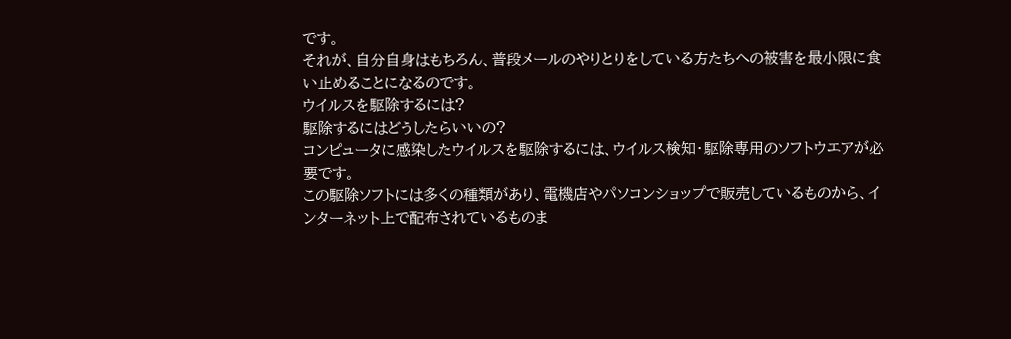です。
それが、自分自身はもちろん、普段メールのやりとりをしている方たちへの被害を最小限に食い止めることになるのです。
ウイルスを駆除するには?
駆除するにはどうしたらいいの?
コンピュータに感染したウイルスを駆除するには、ウイルス検知・駆除専用のソフトウエアが必要です。
この駆除ソフトには多くの種類があり、電機店やパソコンショップで販売しているものから、インターネット上で配布されているものま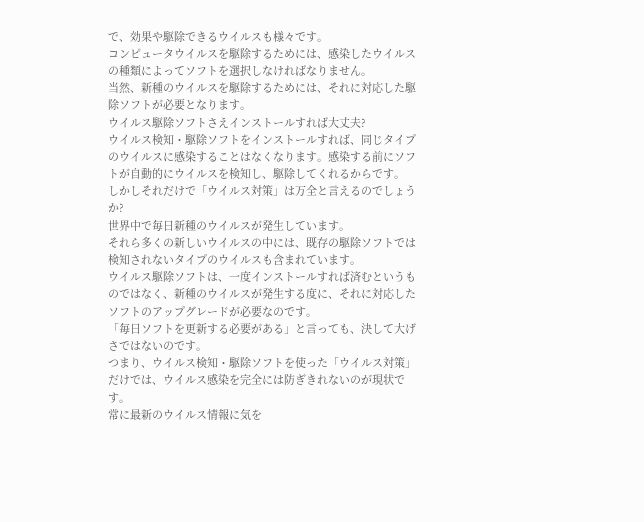で、効果や駆除できるウイルスも様々です。
コンピュータウイルスを駆除するためには、感染したウイルスの種類によってソフトを選択しなければなりません。
当然、新種のウイルスを駆除するためには、それに対応した駆除ソフトが必要となります。
ウイルス駆除ソフトさえインストールすれば大丈夫?
ウイルス検知・駆除ソフトをインストールすれば、同じタイプのウイルスに感染することはなくなります。感染する前にソフトが自動的にウイルスを検知し、駆除してくれるからです。
しかしそれだけで「ウイルス対策」は万全と言えるのでしょうか?
世界中で毎日新種のウイルスが発生しています。
それら多くの新しいウイルスの中には、既存の駆除ソフトでは検知されないタイプのウイルスも含まれています。
ウイルス駆除ソフトは、一度インストールすれば済むというものではなく、新種のウイルスが発生する度に、それに対応したソフトのアップグレードが必要なのです。
「毎日ソフトを更新する必要がある」と言っても、決して大げさではないのです。
つまり、ウイルス検知・駆除ソフトを使った「ウイルス対策」だけでは、ウイルス感染を完全には防ぎきれないのが現状です。
常に最新のウイルス情報に気を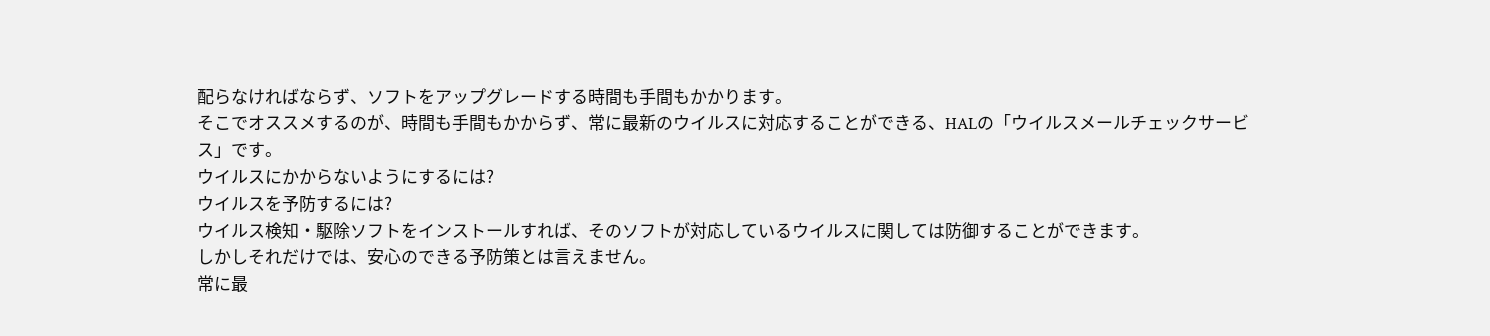配らなければならず、ソフトをアップグレードする時間も手間もかかります。
そこでオススメするのが、時間も手間もかからず、常に最新のウイルスに対応することができる、HALの「ウイルスメールチェックサービス」です。
ウイルスにかからないようにするには?
ウイルスを予防するには?
ウイルス検知・駆除ソフトをインストールすれば、そのソフトが対応しているウイルスに関しては防御することができます。
しかしそれだけでは、安心のできる予防策とは言えません。
常に最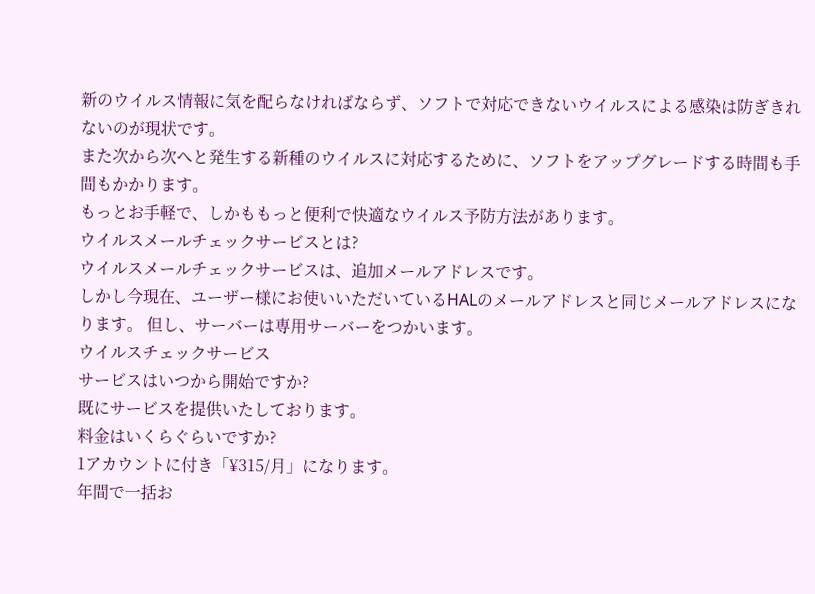新のウイルス情報に気を配らなければならず、ソフトで対応できないウイルスによる感染は防ぎきれないのが現状です。
また次から次へと発生する新種のウイルスに対応するために、ソフトをアップグレードする時間も手間もかかります。
もっとお手軽で、しかももっと便利で快適なウイルス予防方法があります。
ウイルスメールチェックサービスとは?
ウイルスメールチェックサービスは、追加メールアドレスです。
しかし今現在、ユーザー様にお使いいただいているHALのメールアドレスと同じメールアドレスになります。 但し、サーバーは専用サーバーをつかいます。
ウイルスチェックサービス
サービスはいつから開始ですか?
既にサービスを提供いたしております。
料金はいくらぐらいですか?
1アカウントに付き「¥315/月」になります。
年間で一括お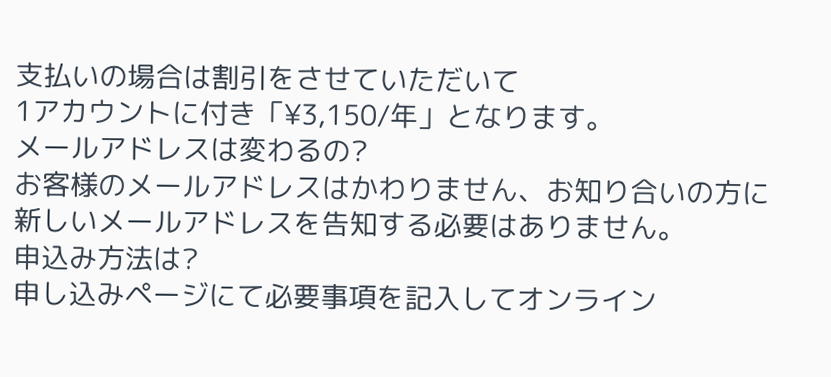支払いの場合は割引をさせていただいて
1アカウントに付き「¥3,150/年」となります。
メールアドレスは変わるの?
お客様のメールアドレスはかわりません、お知り合いの方に新しいメールアドレスを告知する必要はありません。
申込み方法は?
申し込みページにて必要事項を記入してオンライン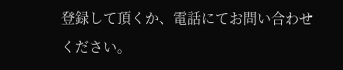登録して頂くか、電話にてお問い合わせください。